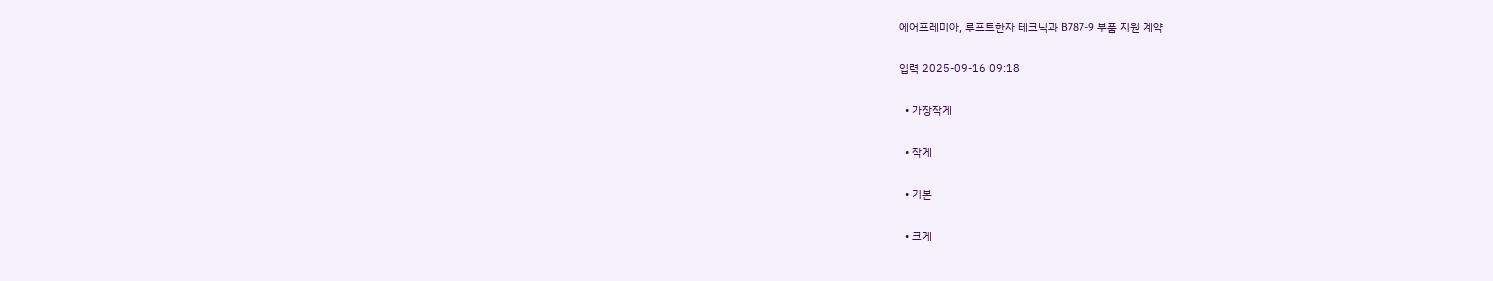에어프레미아, 루프트한자 테크닉과 B787-9 부품 지원 계약

입력 2025-09-16 09:18

  • 가장작게

  • 작게

  • 기본

  • 크게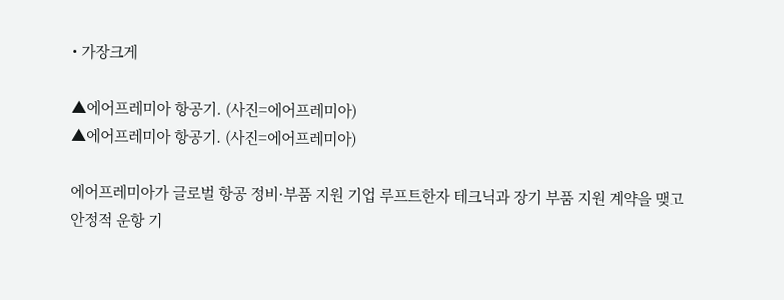• 가장크게

▲에어프레미아 항공기. (사진=에어프레미아)
▲에어프레미아 항공기. (사진=에어프레미아)

에어프레미아가 글로벌 항공 정비·부품 지원 기업 루프트한자 테크닉과 장기 부품 지원 계약을 맺고 안정적 운항 기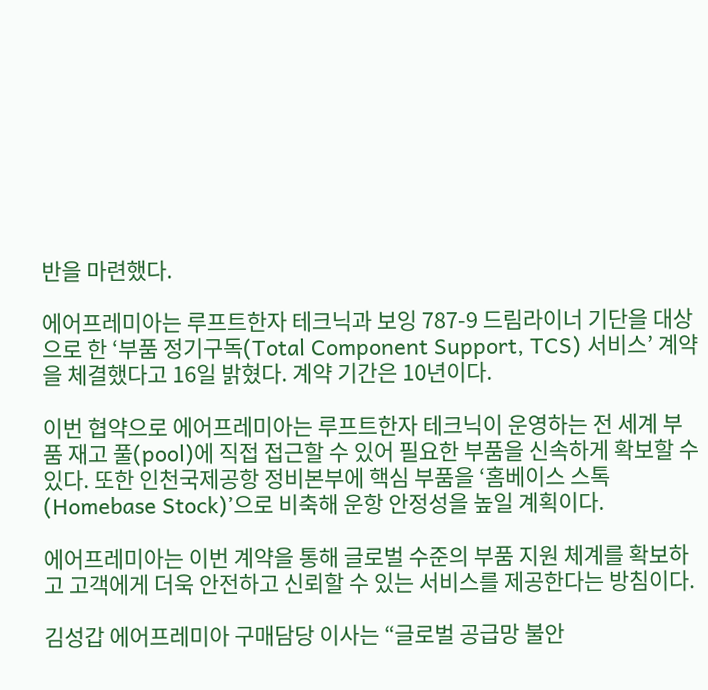반을 마련했다.

에어프레미아는 루프트한자 테크닉과 보잉 787-9 드림라이너 기단을 대상으로 한 ‘부품 정기구독(Total Component Support, TCS) 서비스’ 계약을 체결했다고 16일 밝혔다. 계약 기간은 10년이다.

이번 협약으로 에어프레미아는 루프트한자 테크닉이 운영하는 전 세계 부품 재고 풀(pool)에 직접 접근할 수 있어 필요한 부품을 신속하게 확보할 수 있다. 또한 인천국제공항 정비본부에 핵심 부품을 ‘홈베이스 스톡(Homebase Stock)’으로 비축해 운항 안정성을 높일 계획이다.

에어프레미아는 이번 계약을 통해 글로벌 수준의 부품 지원 체계를 확보하고 고객에게 더욱 안전하고 신뢰할 수 있는 서비스를 제공한다는 방침이다.

김성갑 에어프레미아 구매담당 이사는 “글로벌 공급망 불안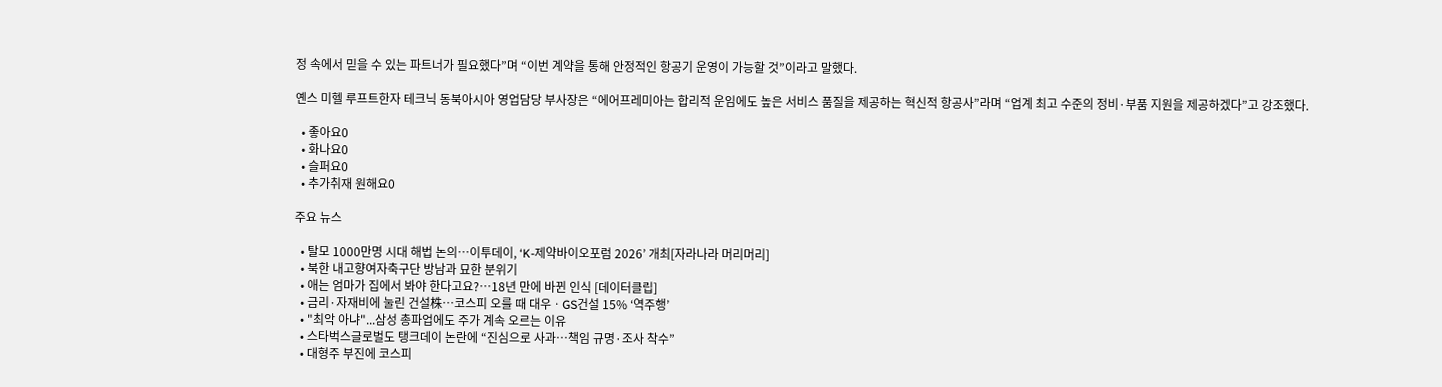정 속에서 믿을 수 있는 파트너가 필요했다”며 “이번 계약을 통해 안정적인 항공기 운영이 가능할 것”이라고 말했다.

옌스 미헬 루프트한자 테크닉 동북아시아 영업담당 부사장은 “에어프레미아는 합리적 운임에도 높은 서비스 품질을 제공하는 혁신적 항공사”라며 “업계 최고 수준의 정비·부품 지원을 제공하겠다”고 강조했다.

  • 좋아요0
  • 화나요0
  • 슬퍼요0
  • 추가취재 원해요0

주요 뉴스

  • 탈모 1000만명 시대 해법 논의…이투데이, ‘K-제약바이오포럼 2026’ 개최[자라나라 머리머리]
  • 북한 내고향여자축구단 방남과 묘한 분위기
  • 애는 엄마가 집에서 봐야 한다고요?…18년 만에 바뀐 인식 [데이터클립]
  • 금리·자재비에 눌린 건설株…코스피 오를 때 대우ㆍGS건설 15% ‘역주행’
  • "최악 아냐"...삼성 총파업에도 주가 계속 오르는 이유
  • 스타벅스글로벌도 탱크데이 논란에 “진심으로 사과…책임 규명·조사 착수”
  • 대형주 부진에 코스피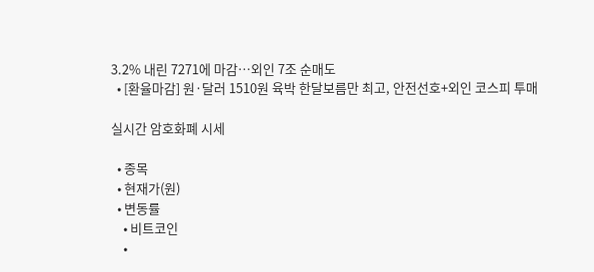3.2% 내린 7271에 마감⋯외인 7조 순매도
  • [환율마감] 원·달러 1510원 육박 한달보름만 최고, 안전선호+외인 코스피 투매

실시간 암호화폐 시세

  • 종목
  • 현재가(원)
  • 변동률
    • 비트코인
    •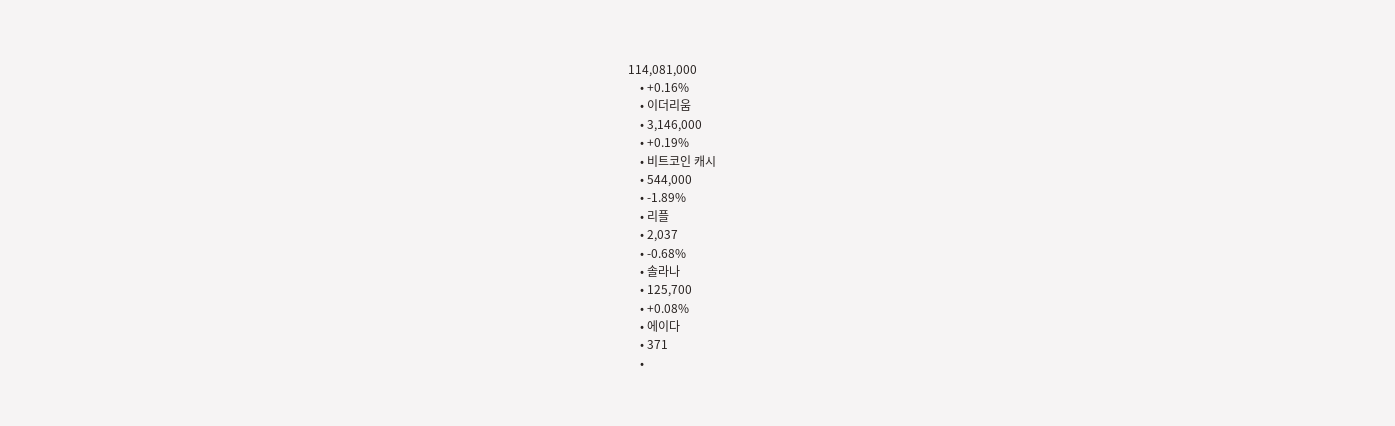114,081,000
    • +0.16%
    • 이더리움
    • 3,146,000
    • +0.19%
    • 비트코인 캐시
    • 544,000
    • -1.89%
    • 리플
    • 2,037
    • -0.68%
    • 솔라나
    • 125,700
    • +0.08%
    • 에이다
    • 371
    •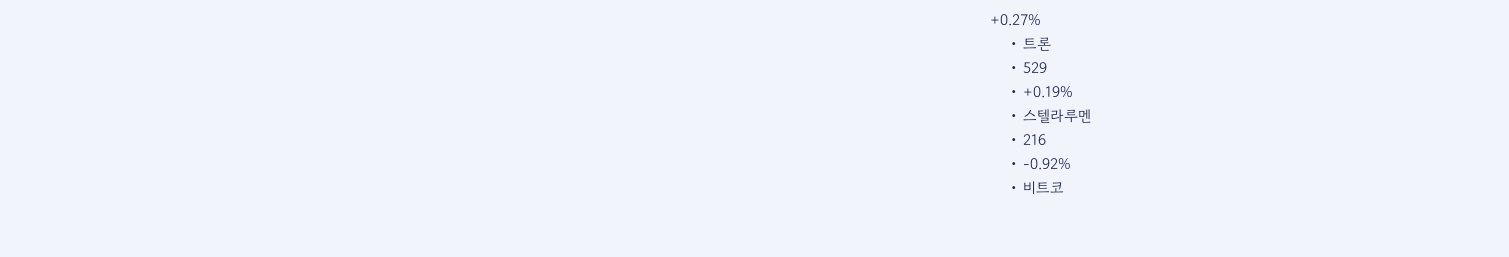+0.27%
    • 트론
    • 529
    • +0.19%
    • 스텔라루멘
    • 216
    • -0.92%
    • 비트코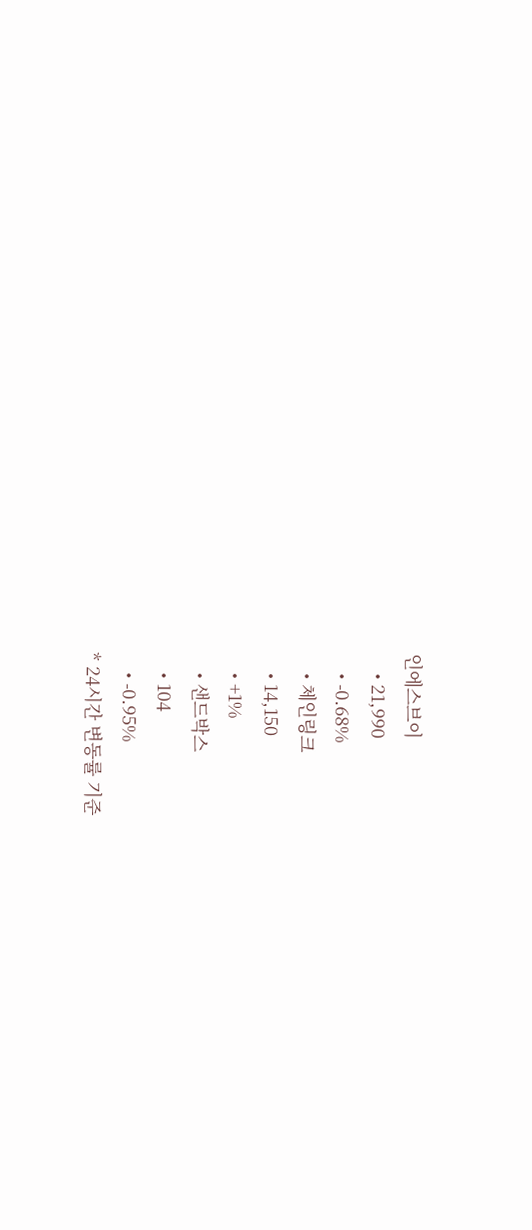인에스브이
    • 21,990
    • -0.68%
    • 체인링크
    • 14,150
    • +1%
    • 샌드박스
    • 104
    • -0.95%
* 24시간 변동률 기준